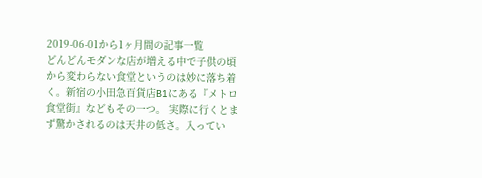2019-06-01から1ヶ月間の記事一覧
どんどんモダンな店が増える中で子供の頃から変わらない食堂というのは妙に落ち着く。新宿の小田急百貨店B1にある『メトロ食堂街』などもその一つ。 実際に行くとまず驚かされるのは天井の低さ。入ってい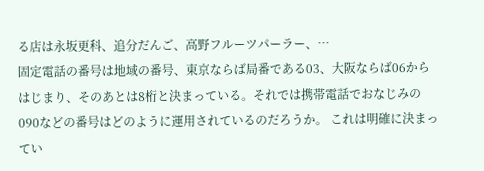る店は永坂更科、追分だんご、高野フルーツパーラー、…
固定電話の番号は地域の番号、東京ならば局番である03、大阪ならば06からはじまり、そのあとは8桁と決まっている。それでは携帯電話でおなじみの090などの番号はどのように運用されているのだろうか。 これは明確に決まってい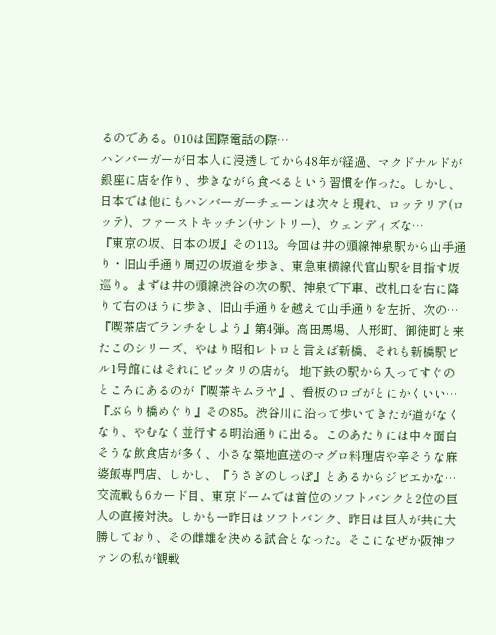るのである。010は国際電話の際…
ハンバーガーが日本人に浸透してから48年が経過、マクドナルドが銀座に店を作り、歩きながら食べるという習慣を作った。しかし、日本では他にもハンバーガーチェーンは次々と現れ、ロッテリア(ロッテ)、ファーストキッチン(サントリー)、ウェンディズな…
『東京の坂、日本の坂』その113。今回は井の頭線神泉駅から山手通り・旧山手通り周辺の坂道を歩き、東急東横線代官山駅を目指す坂巡り。まずは井の頭線渋谷の次の駅、神泉で下車、改札口を右に降りて右のほうに歩き、旧山手通りを越えて山手通りを左折、次の…
『喫茶店でランチをしよう』第4弾。高田馬場、人形町、御徒町と来たこのシリーズ、やはり昭和レトロと言えば新橋、それも新橋駅ビル1号館にはそれにピッタリの店が。 地下鉄の駅から入ってすぐのところにあるのが『喫茶キムラヤ』、看板のロゴがとにかくいい…
『ぶらり橋めぐり』その85。渋谷川に沿って歩いてきたが道がなくなり、やむなく並行する明治通りに出る。このあたりには中々面白そうな飲食店が多く、小さな築地直送のマグロ料理店や辛そうな麻婆飯専門店、しかし、『うさぎのしっぽ』とあるからジビエかな…
交流戦も6カード目、東京ドームでは首位のソフトバンクと2位の巨人の直接対決。しかも一昨日はソフトバンク、昨日は巨人が共に大勝しており、その雌雄を決める試合となった。そこになぜか阪神ファンの私が観戦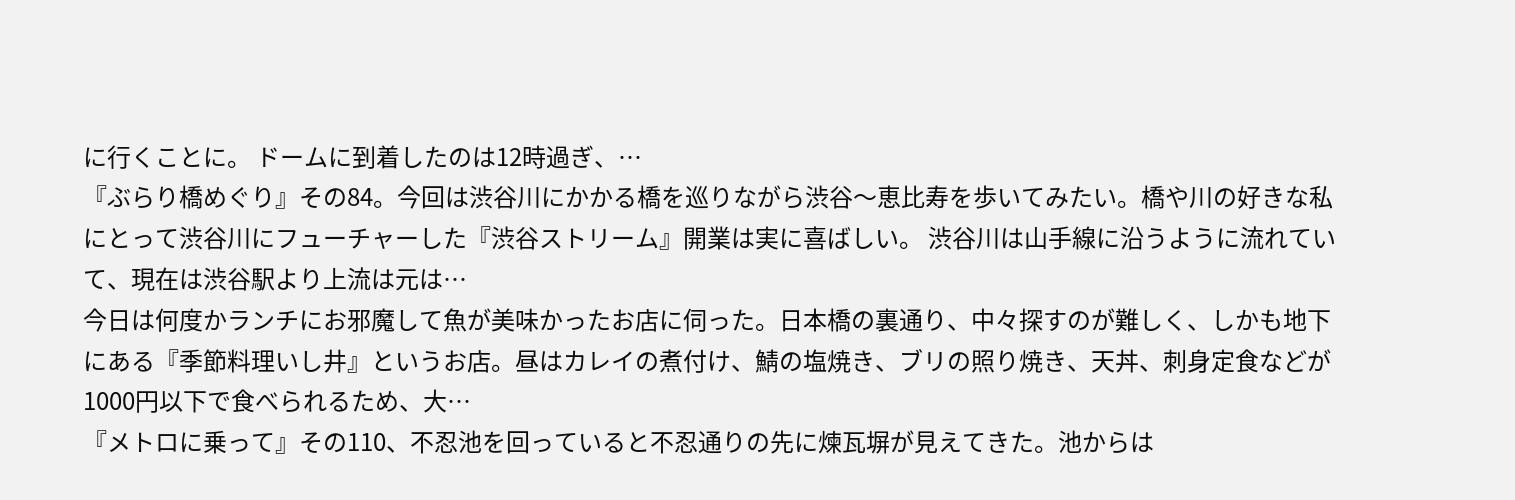に行くことに。 ドームに到着したのは12時過ぎ、…
『ぶらり橋めぐり』その84。今回は渋谷川にかかる橋を巡りながら渋谷〜恵比寿を歩いてみたい。橋や川の好きな私にとって渋谷川にフューチャーした『渋谷ストリーム』開業は実に喜ばしい。 渋谷川は山手線に沿うように流れていて、現在は渋谷駅より上流は元は…
今日は何度かランチにお邪魔して魚が美味かったお店に伺った。日本橋の裏通り、中々探すのが難しく、しかも地下にある『季節料理いし井』というお店。昼はカレイの煮付け、鯖の塩焼き、ブリの照り焼き、天丼、刺身定食などが1000円以下で食べられるため、大…
『メトロに乗って』その110、不忍池を回っていると不忍通りの先に煉瓦塀が見えてきた。池からは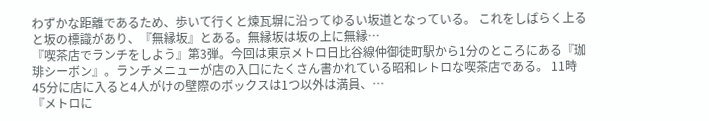わずかな距離であるため、歩いて行くと煉瓦塀に沿ってゆるい坂道となっている。 これをしばらく上ると坂の標識があり、『無縁坂』とある。無縁坂は坂の上に無縁…
『喫茶店でランチをしよう』第3弾。今回は東京メトロ日比谷線仲御徒町駅から1分のところにある『珈琲シーボン』。ランチメニューが店の入口にたくさん書かれている昭和レトロな喫茶店である。 11時45分に店に入ると4人がけの壁際のボックスは1つ以外は満員、…
『メトロに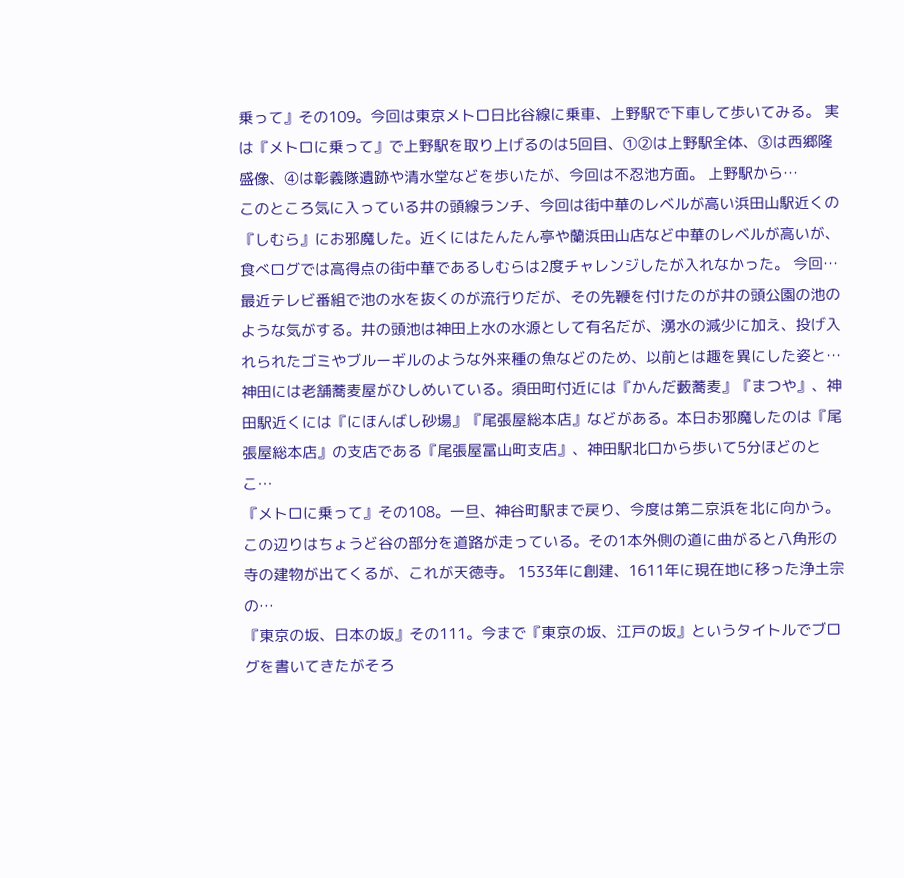乗って』その109。今回は東京メトロ日比谷線に乗車、上野駅で下車して歩いてみる。 実は『メトロに乗って』で上野駅を取り上げるのは5回目、①②は上野駅全体、③は西郷隆盛像、④は彰義隊遺跡や清水堂などを歩いたが、今回は不忍池方面。 上野駅から…
このところ気に入っている井の頭線ランチ、今回は街中華のレベルが高い浜田山駅近くの『しむら』にお邪魔した。近くにはたんたん亭や蘭浜田山店など中華のレベルが高いが、食べログでは高得点の街中華であるしむらは2度チャレンジしたが入れなかった。 今回…
最近テレビ番組で池の水を抜くのが流行りだが、その先鞭を付けたのが井の頭公園の池のような気がする。井の頭池は神田上水の水源として有名だが、湧水の減少に加え、投げ入れられたゴミやブルーギルのような外来種の魚などのため、以前とは趣を異にした姿と…
神田には老舗蕎麦屋がひしめいている。須田町付近には『かんだ藪蕎麦』『まつや』、神田駅近くには『にほんばし砂場』『尾張屋総本店』などがある。本日お邪魔したのは『尾張屋総本店』の支店である『尾張屋冨山町支店』、神田駅北口から歩いて5分ほどのとこ…
『メトロに乗って』その108。一旦、神谷町駅まで戻り、今度は第二京浜を北に向かう。この辺りはちょうど谷の部分を道路が走っている。その1本外側の道に曲がると八角形の寺の建物が出てくるが、これが天徳寺。 1533年に創建、1611年に現在地に移った浄土宗の…
『東京の坂、日本の坂』その111。今まで『東京の坂、江戸の坂』というタイトルでブログを書いてきたがそろ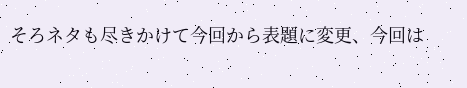そろネタも尽きかけて今回から表題に変更、今回は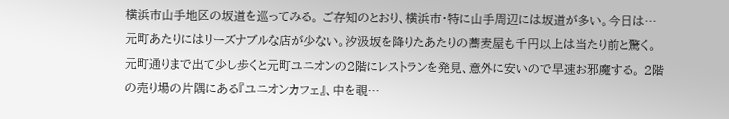横浜市山手地区の坂道を巡ってみる。 ご存知のとおり、横浜市・特に山手周辺には坂道が多い。今日は…
元町あたりにはリーズナブルな店が少ない。汐汲坂を降りたあたりの蕎麦屋も千円以上は当たり前と驚く。元町通りまで出て少し歩くと元町ユニオンの2階にレストランを発見、意外に安いので早速お邪魔する。 2階の売り場の片隅にある『ユニオンカフェ』、中を覗…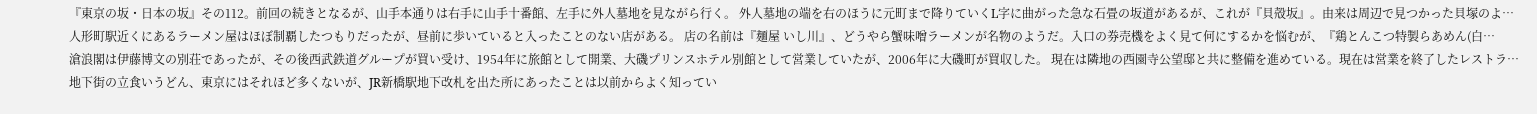『東京の坂・日本の坂』その112。前回の続きとなるが、山手本通りは右手に山手十番館、左手に外人墓地を見ながら行く。 外人墓地の端を右のほうに元町まで降りていくL字に曲がった急な石畳の坂道があるが、これが『貝殻坂』。由来は周辺で見つかった貝塚のよ…
人形町駅近くにあるラーメン屋はほぼ制覇したつもりだったが、昼前に歩いていると入ったことのない店がある。 店の名前は『麺屋 いし川』、どうやら蟹味噌ラーメンが名物のようだ。入口の券売機をよく見て何にするかを悩むが、『鶏とんこつ特製らあめん(白…
滄浪閣は伊藤博文の別荘であったが、その後西武鉄道グループが買い受け、1954年に旅館として開業、大磯プリンスホテル別館として営業していたが、2006年に大磯町が買収した。 現在は隣地の西園寺公望邸と共に整備を進めている。現在は営業を終了したレストラ…
地下街の立食いうどん、東京にはそれほど多くないが、JR新橋駅地下改札を出た所にあったことは以前からよく知ってい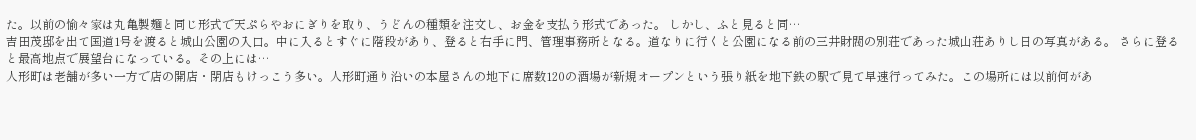た。以前の愉々家は丸亀製麺と同じ形式で天ぷらやおにぎりを取り、うどんの種類を注文し、お金を支払う形式であった。 しかし、ふと見ると同…
吉田茂邸を出て国道1号を渡ると城山公園の入口。中に入るとすぐに階段があり、登ると右手に門、管理事務所となる。道なりに行くと公園になる前の三井財閥の別荘であった城山荘ありし日の写真がある。 さらに登ると最高地点で展望台になっている。その上には…
人形町は老舗が多い一方で店の開店・閉店もけっこう多い。人形町通り沿いの本屋さんの地下に席数120の酒場が新規オープンという張り紙を地下鉄の駅で見て早速行ってみた。この場所には以前何があ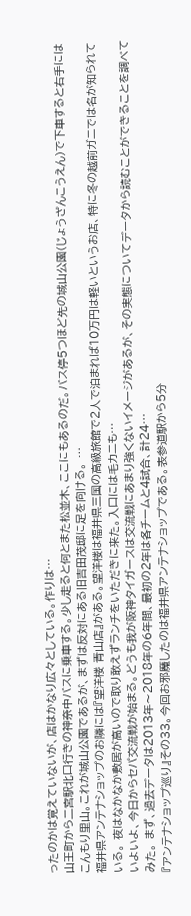ったのかは覚えていないが、店はかなり広々としている。作りは…
山王町から二宮駅北口行きの神奈中バスに乗車する。少し走ると何とまた松並木、ここにもあるのだ。バス停5つほど先の城山公園(じょうざんこうえん)で下車すると右手にはこんもり里山。これが城山公園であるが、まずは反対にある旧吉田茂邸に足を向ける。 …
福井県アンテナショップのお隣には『望洋楼 青山店』がある。望洋楼は福井県三国の高級旅館で2人で泊まれば10万円は軽いというお店、特に冬の越前ガニでは名が知られている。 夜はなかなか敷居が高いので取り敢えずランチをいただきに来た。入口には毛カニも…
いよいよ、今日からセパ交流戦が始まる。どうも我が阪神タイガースは交流戦にあまり強くないイメージがあるが、その実態についてデータから読むことができることを調べてみた。 まず、過去データは2013年〜2018年の6年間、最初の2年は各チームと4試合、計24…
『アンテナショップ巡り』その33。今回お邪魔したのは福井県アンテナショップである。表参道駅から5分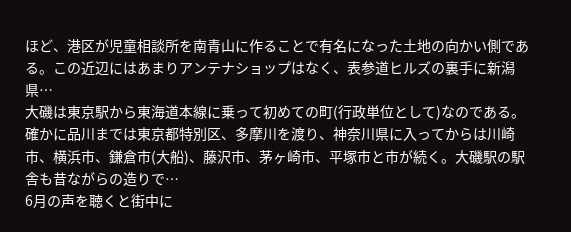ほど、港区が児童相談所を南青山に作ることで有名になった土地の向かい側である。この近辺にはあまりアンテナショップはなく、表参道ヒルズの裏手に新潟県…
大磯は東京駅から東海道本線に乗って初めての町(行政単位として)なのである。確かに品川までは東京都特別区、多摩川を渡り、神奈川県に入ってからは川崎市、横浜市、鎌倉市(大船)、藤沢市、茅ヶ崎市、平塚市と市が続く。大磯駅の駅舎も昔ながらの造りで…
6月の声を聴くと街中に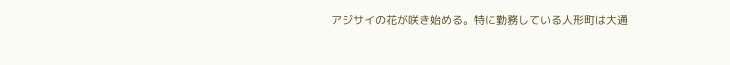アジサイの花が咲き始める。特に勤務している人形町は大通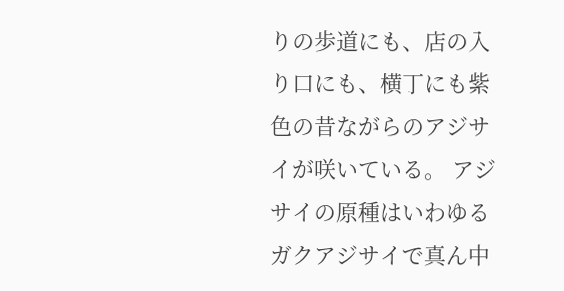りの歩道にも、店の入り口にも、横丁にも紫色の昔ながらのアジサイが咲いている。 アジサイの原種はいわゆるガクアジサイで真ん中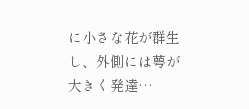に小さな花が群生し、外側には萼が大きく発達…